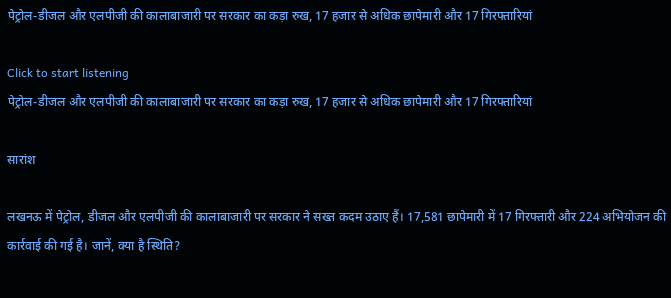पेट्रोल-डीजल और एलपीजी की कालाबाजारी पर सरकार का कड़ा रुख, 17 हजार से अधिक छापेमारी और 17 गिरफ्तारियां

Click to start listening
पेट्रोल-डीजल और एलपीजी की कालाबाजारी पर सरकार का कड़ा रुख, 17 हजार से अधिक छापेमारी और 17 गिरफ्तारियां

सारांश

लखनऊ में पेट्रोल, डीजल और एलपीजी की कालाबाजारी पर सरकार ने सख्त कदम उठाए हैं। 17,581 छापेमारी में 17 गिरफ्तारी और 224 अभियोजन की कार्रवाई की गई है। जानें, क्या है स्थिति?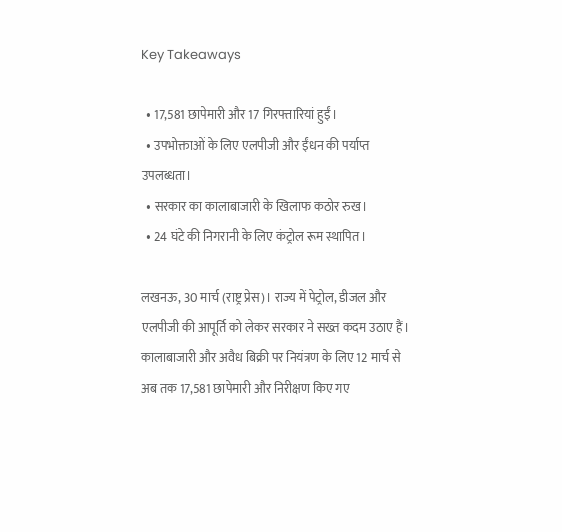Key Takeaways

  • 17,581 छापेमारी और 17 गिरफ्तारियां हुईं।
  • उपभोक्ताओं के लिए एलपीजी और ईंधन की पर्याप्त उपलब्धता।
  • सरकार का कालाबाजारी के खिलाफ कठोर रुख।
  • 24 घंटे की निगरानी के लिए कंट्रोल रूम स्थापित।

लखनऊ, 30 मार्च (राष्ट्र प्रेस)। राज्य में पेट्रोल, डीजल और एलपीजी की आपूर्ति को लेकर सरकार ने सख्त कदम उठाए हैं। कालाबाजारी और अवैध बिक्री पर नियंत्रण के लिए 12 मार्च से अब तक 17,581 छापेमारी और निरीक्षण किए गए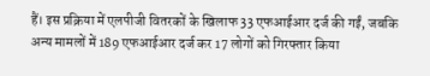हैं। इस प्रक्रिया में एलपीजी वितरकों के खिलाफ 33 एफआईआर दर्ज की गईं, जबकि अन्य मामलों में 189 एफआईआर दर्ज कर 17 लोगों को गिरफ्तार किया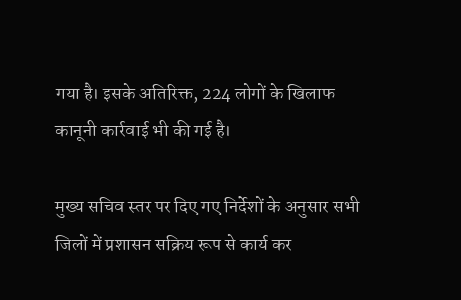गया है। इसके अतिरिक्त, 224 लोगों के खिलाफ कानूनी कार्रवाई भी की गई है।

मुख्य सचिव स्तर पर दिए गए निर्देशों के अनुसार सभी जिलों में प्रशासन सक्रिय रूप से कार्य कर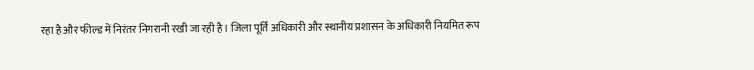रहा है और फील्ड में निरंतर निगरानी रखी जा रही है। जिला पूर्ति अधिकारी और स्थानीय प्रशासन के अधिकारी नियमित रूप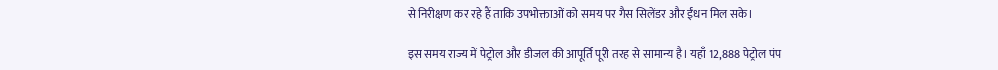से निरीक्षण कर रहे हैं ताकि उपभोक्ताओं को समय पर गैस सिलेंडर और ईंधन मिल सके।

इस समय राज्य में पेट्रोल और डीजल की आपूर्ति पूरी तरह से सामान्य है। यहाँ 12,888 पेट्रोल पंप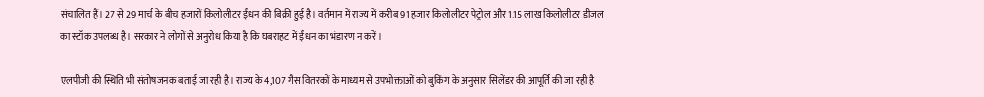संचालित हैं। 27 से 29 मार्च के बीच हजारों किलोलीटर ईंधन की बिक्री हुई है। वर्तमान में राज्य में करीब 91 हजार किलोलीटर पेट्रोल और 1.15 लाख किलोलीटर डीजल का स्टॉक उपलब्ध है। सरकार ने लोगों से अनुरोध किया है कि घबराहट में ईंधन का भंडारण न करें।

एलपीजी की स्थिति भी संतोषजनक बताई जा रही है। राज्य के 4,107 गैस वितरकों के माध्यम से उपभोक्ताओं को बुकिंग के अनुसार सिलेंडर की आपूर्ति की जा रही है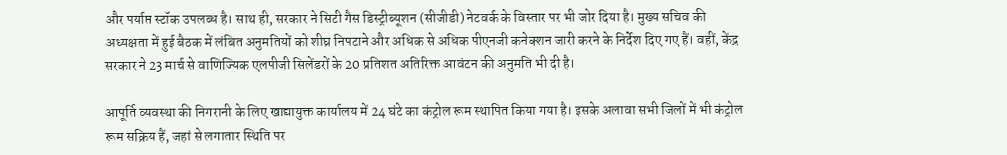और पर्याप्त स्टॉक उपलब्ध है। साथ ही, सरकार ने सिटी गैस डिस्ट्रीब्यूशन (सीजीडी) नेटवर्क के विस्तार पर भी जोर दिया है। मुख्य सचिव की अध्यक्षता में हुई बैठक में लंबित अनुमतियों को शीघ्र निपटाने और अधिक से अधिक पीएनजी कनेक्शन जारी करने के निर्देश दिए गए हैं। वहीं, केंद्र सरकार ने 23 मार्च से वाणिज्यिक एलपीजी सिलेंडरों के 20 प्रतिशत अतिरिक्त आवंटन की अनुमति भी दी है।

आपूर्ति व्यवस्था की निगरानी के लिए खाद्यायुक्त कार्यालय में 24 घंटे का कंट्रोल रूम स्थापित किया गया है। इसके अलावा सभी जिलों में भी कंट्रोल रूम सक्रिय हैं, जहां से लगातार स्थिति पर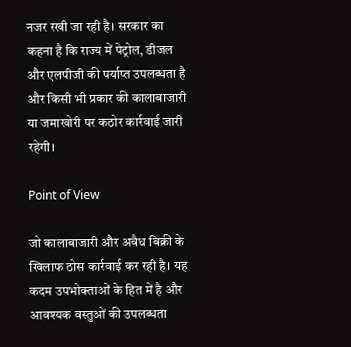नजर रखी जा रही है। सरकार का कहना है कि राज्य में पेट्रोल, डीजल और एलपीजी की पर्याप्त उपलब्धता है और किसी भी प्रकार की कालाबाजारी या जमाखोरी पर कठोर कार्रवाई जारी रहेगी।

Point of View

जो कालाबाजारी और अवैध बिक्री के खिलाफ ठोस कार्रवाई कर रही है। यह कदम उपभोक्ताओं के हित में है और आवश्यक वस्तुओं की उपलब्धता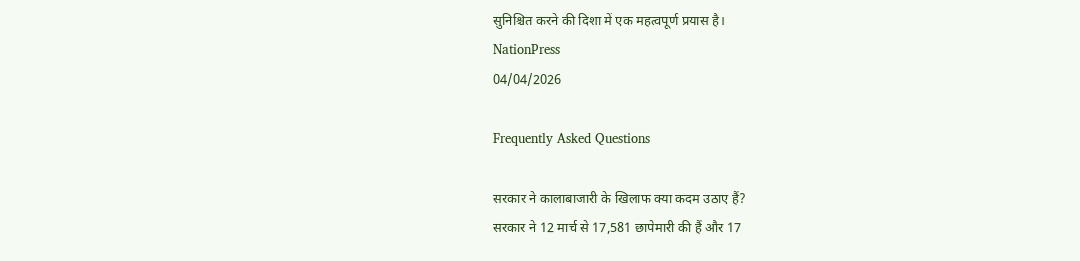सुनिश्चित करने की दिशा में एक महत्वपूर्ण प्रयास है।
NationPress
04/04/2026

Frequently Asked Questions

सरकार ने कालाबाजारी के खिलाफ क्या कदम उठाए हैं?
सरकार ने 12 मार्च से 17,581 छापेमारी की हैं और 17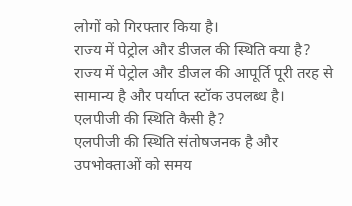लोगों को गिरफ्तार किया है।
राज्य में पेट्रोल और डीजल की स्थिति क्या है?
राज्य में पेट्रोल और डीजल की आपूर्ति पूरी तरह से सामान्य है और पर्याप्त स्टॉक उपलब्ध है।
एलपीजी की स्थिति कैसी है?
एलपीजी की स्थिति संतोषजनक है और उपभोक्ताओं को समय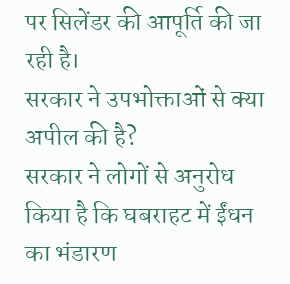पर सिलेंडर की आपूर्ति की जा रही है।
सरकार ने उपभोक्ताओं से क्या अपील की है?
सरकार ने लोगों से अनुरोध किया है कि घबराहट में ईंधन का भंडारण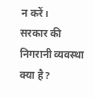न करें।
सरकार की निगरानी व्यवस्था क्या है?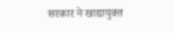सरकार ने खाद्यायुक्त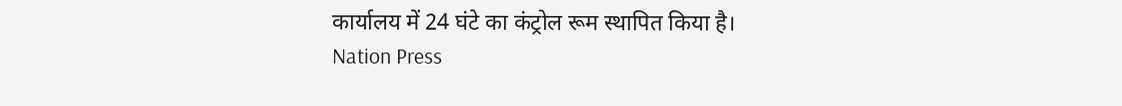कार्यालय में 24 घंटे का कंट्रोल रूम स्थापित किया है।
Nation Press